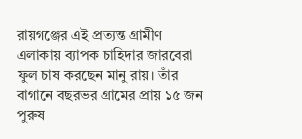রায়গঞ্জের এই প্রত্যন্ত গ্রামীণ এলাকায় ব্যাপক চাহিদার জারবেরা ফুল চাষ করছেন মানু রায়। তাঁর বাগানে বছরভর গ্রামের প্রায় ১৫ জন পুরুষ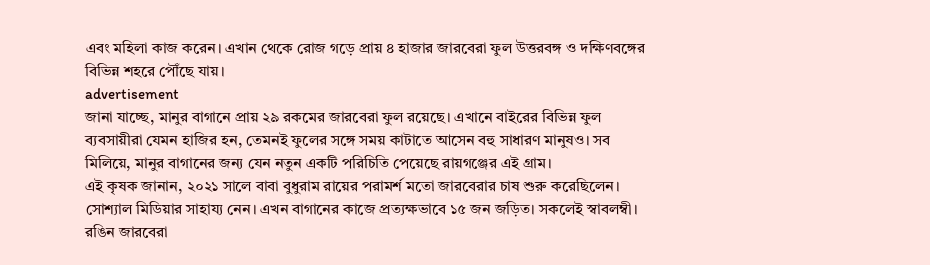এবং মহিলা কাজ করেন। এখান থেকে রোজ গড়ে প্রায় ৪ হাজার জারবেরা ফুল উত্তরবঙ্গ ও দক্ষিণবঙ্গের বিভিন্ন শহরে পৌঁছে যায়।
advertisement
জানা যাচ্ছে, মানুর বাগানে প্রায় ২৯ রকমের জারবেরা ফুল রয়েছে। এখানে বাইরের বিভিন্ন ফুল ব্যবসায়ীরা যেমন হাজির হন, তেমনই ফুলের সঙ্গে সময় কাটাতে আসেন বহু সাধারণ মানুষও। সব মিলিয়ে, মানুর বাগানের জন্য যেন নতুন একটি পরিচিতি পেয়েছে রায়গঞ্জের এই গ্রাম।
এই কৃষক জানান, ২০২১ সালে বাবা বুধুরাম রায়ের পরামর্শ মতো জারবেরার চাষ শুরু করেছিলেন। সোশ্যাল মিডিয়ার সাহায্য নেন। এখন বাগানের কাজে প্রত্যক্ষভাবে ১৫ জন জড়িত। সকলেই স্বাবলম্বী।
রঙিন জারবেরা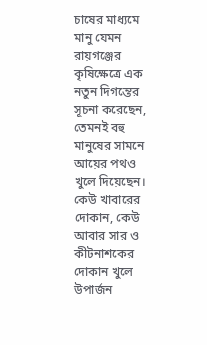চাষের মাধ্যমে মানু যেমন রায়গঞ্জের কৃষিক্ষেত্রে এক নতুন দিগন্তের সূচনা করেছেন, তেমনই বহু মানুষের সামনে আয়ের পথও খুলে দিয়েছেন। কেউ খাবারের দোকান, কেউ আবার সার ও কীটনাশকের দোকান খুলে উপার্জন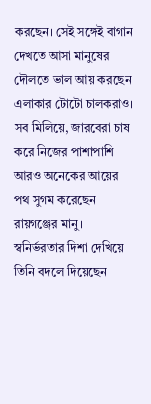করছেন। সেই সঙ্গেই বাগান দেখতে আসা মানুষের দৌলতে ভাল আয় করছেন এলাকার টোটো চালকরাও।
সব মিলিয়ে, জারবেরা চাষ করে নিজের পাশাপাশি আরও অনেকের আয়ের পথ সুগম করেছেন রায়গঞ্জের মানু। স্বনির্ভরতার দিশা দেখিয়ে তিনি বদলে দিয়েছেন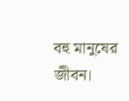বহু মানুষের জীবন।